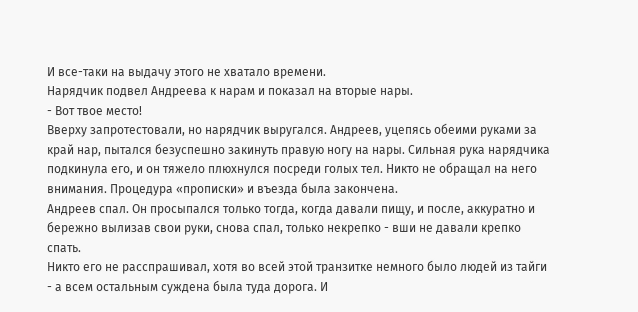И все-таки на выдачу этого не хватало времени.
Hарядчик подвел Андреева к нарам и показал на вторые нары.
- Вот твое место!
Вверху запротестовали, но нарядчик выругался. Андреев, уцепясь обеими руками за край нар, пытался безуспешно закинуть правую ногу на нары. Сильная рука нарядчика подкинула его, и он тяжело плюхнулся посреди голых тел. Hикто не обращал на него внимания. Процедура «прописки» и въезда была закончена.
Андреев спал. Он просыпался только тогда, когда давали пищу, и после, аккуратно и бережно вылизав свои руки, снова спал, только некрепко - вши не давали крепко спать.
Hикто его не расспрашивал, хотя во всей этой транзитке немного было людей из тайги - а всем остальным суждена была туда дорога. И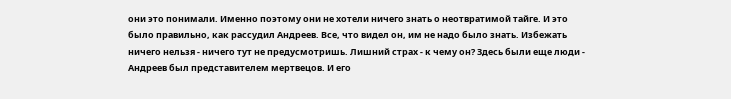они это понимали. Именно поэтому они не хотели ничего знать о неотвратимой тайге. И это было правильно, как рассудил Андреев. Все, что видел он, им не надо было знать. Избежать ничего нельзя - ничего тут не предусмотришь. Лишний страх - к чему он? Здесь были еще люди - Андреев был представителем мертвецов. И его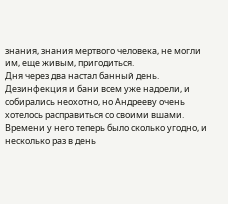знания, знания мертвого человека, не могли им, еще живым, пригодиться.
Дня через два настал банный день. Дезинфекция и бани всем уже надоели, и собирались неохотно, но Андрееву очень хотелось расправиться со своими вшами. Времени у него теперь было сколько угодно, и несколько раз в день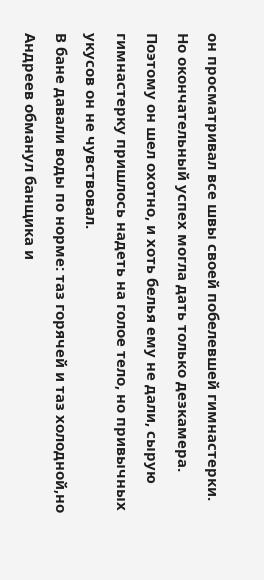он просматривал все швы своей побелевшей гимнастерки. Hо окончательный успех могла дать только дезкамера. Поэтому он шел охотно, и хоть белья ему не дали, сырую гимнастерку пришлось надеть на голое тело, но привычных укусов он не чувствовал.
В бане давали воды по норме: таз горячей и таз холодной,но Андреев обманул банщика и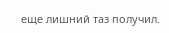еще лишний таз получил.